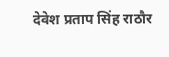देवेश प्रताप सिंह राठौर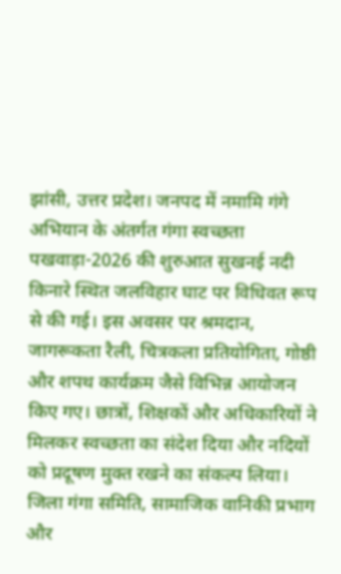झांसी, उत्तर प्रदेश। जनपद में नमामि गंगे अभियान के अंतर्गत गंगा स्वच्छता पखवाड़ा-2026 की शुरुआत सुखनई नदी किनारे स्थित जलविहार घाट पर विधिवत रूप से की गई। इस अवसर पर श्रमदान, जागरूकता रैली, चित्रकला प्रतियोगिता, गोष्ठी और शपथ कार्यक्रम जैसे विभिन्न आयोजन किए गए। छात्रों, शिक्षकों और अधिकारियों ने मिलकर स्वच्छता का संदेश दिया और नदियों को प्रदूषण मुक्त रखने का संकल्प लिया। जिला गंगा समिति, सामाजिक वानिकी प्रभाग और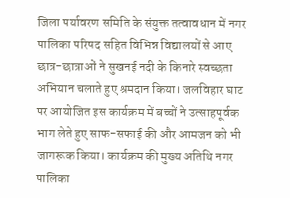जिला पर्यावरण समिति के संयुक्त तत्वावधान में नगर पालिका परिषद सहित विभिन्न विद्यालयों से आए छात्र-छात्राओं ने सुखनई नदी के किनारे स्वच्छता अभियान चलाते हुए श्रमदान किया। जलविहार घाट पर आयोजित इस कार्यक्रम में बच्चों ने उत्साहपूर्वक भाग लेते हुए साफ-सफाई की और आमजन को भी जागरूक किया। कार्यक्रम की मुख्य अतिथि नगर पालिका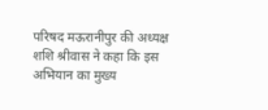परिषद मऊरानीपुर की अध्यक्ष शशि श्रीवास ने कहा कि इस अभियान का मुख्य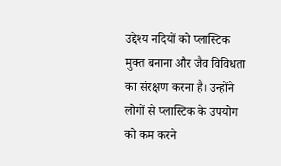उद्देश्य नदियों को प्लास्टिक मुक्त बनाना और जैव विविधता का संरक्षण करना है। उन्होंने लोगों से प्लास्टिक के उपयोग को कम करने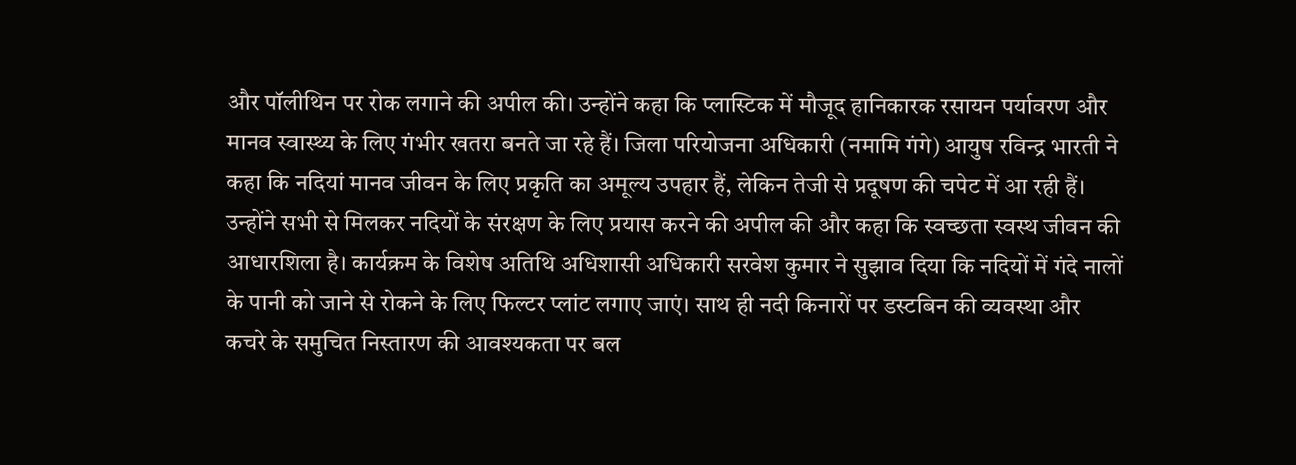और पॉलीथिन पर रोक लगाने की अपील की। उन्होंने कहा कि प्लास्टिक में मौजूद हानिकारक रसायन पर्यावरण और मानव स्वास्थ्य के लिए गंभीर खतरा बनते जा रहे हैं। जिला परियोजना अधिकारी (नमामि गंगे) आयुष रविन्द्र भारती ने कहा कि नदियां मानव जीवन के लिए प्रकृति का अमूल्य उपहार हैं, लेकिन तेजी से प्रदूषण की चपेट में आ रही हैं। उन्होंने सभी से मिलकर नदियों के संरक्षण के लिए प्रयास करने की अपील की और कहा कि स्वच्छता स्वस्थ जीवन की आधारशिला है। कार्यक्रम के विशेष अतिथि अधिशासी अधिकारी सरवेश कुमार ने सुझाव दिया कि नदियों में गंदे नालों के पानी को जाने से रोकने के लिए फिल्टर प्लांट लगाए जाएं। साथ ही नदी किनारों पर डस्टबिन की व्यवस्था और कचरे के समुचित निस्तारण की आवश्यकता पर बल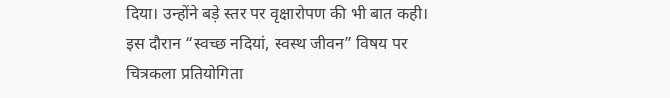दिया। उन्होंने बड़े स्तर पर वृक्षारोपण की भी बात कही। इस दौरान “स्वच्छ नदियां, स्वस्थ जीवन” विषय पर चित्रकला प्रतियोगिता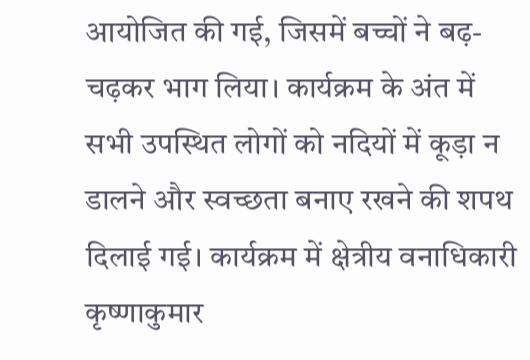आयोजित की गई, जिसमें बच्चों ने बढ़-चढ़कर भाग लिया। कार्यक्रम के अंत में सभी उपस्थित लोगों को नदियों में कूड़ा न डालने और स्वच्छता बनाए रखने की शपथ दिलाई गई। कार्यक्रम में क्षेत्रीय वनाधिकारी कृष्णाकुमार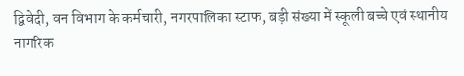द्विवेदी, वन विभाग के कर्मचारी, नगरपालिका स्टाफ, बड़ी संख्या में स्कूली बच्चे एवं स्थानीय नागरिक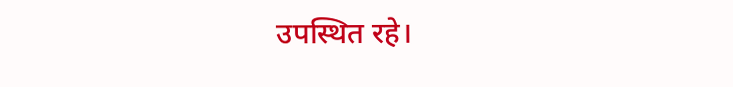उपस्थित रहे।